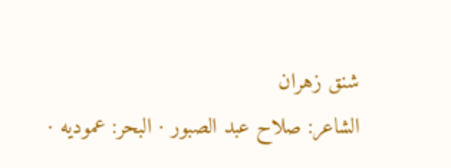شنق زهران
الشاعر: صلاح عبد الصبور · البحر: عموديه ·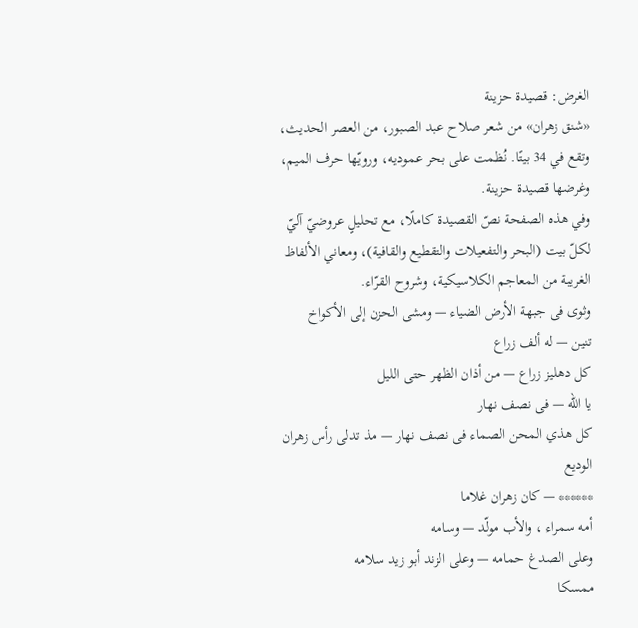الغرض: قصيدة حزينة
«شنق زهران» من شعر صلاح عبد الصبور، من العصر الحديث، وتقع في 34 بيتًا. نُظمت على بحر عموديه، ورويّها حرف الميم، وغرضها قصيدة حزينة.
وفي هذه الصفحة نصّ القصيدة كاملًا، مع تحليلٍ عروضيّ آليّ لكلّ بيت (البحر والتفعيلات والتقطيع والقافية)، ومعاني الألفاظ الغريبة من المعاجم الكلاسيكية، وشروح القرّاء.
وثوى فى جبهة الأرض الضياء — ومشى الحزن إلى الأكواخ
تنين — له ألف زراع
كل دهليز زراع — من أذان الظهر حتى الليل
يا الله — فى نصف نهار
كل هذي المحن الصماء فى نصف نهار — مذ تدلى رأس زهران الوديع
****** — كان زهران غلاما
أمه سمراء ، والأب مولّد — وسامه
وعلى الصدغ حمامه — وعلى الزند أبو زيد سلامه
ممسكا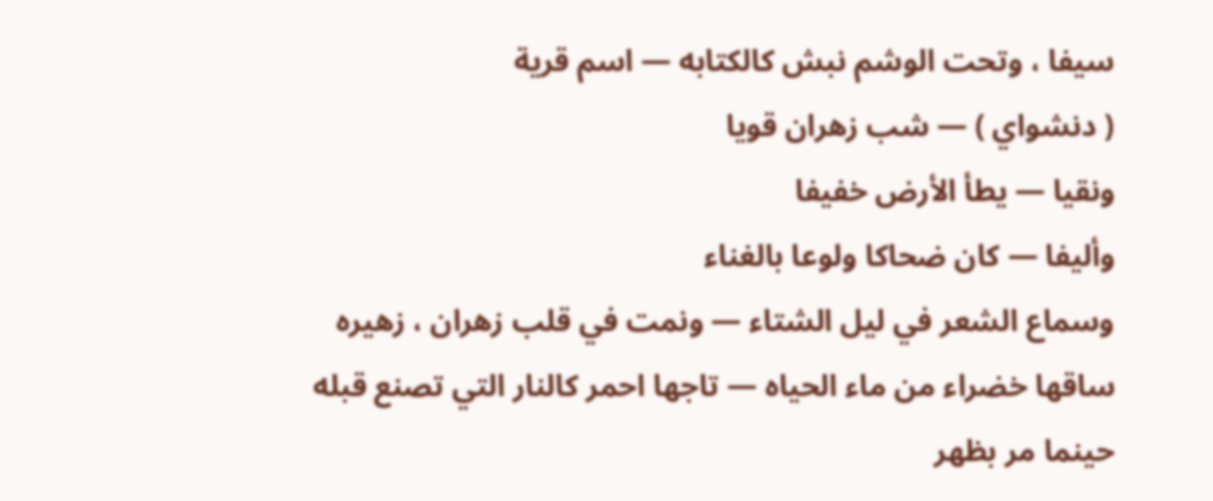سيفا ، وتحت الوشم نبش كالكتابه — اسم قرية
( دنشواي ) — شب زهران قويا
ونقيا — يطأ الأرض خفيفا
وأليفا — كان ضحاكا ولوعا بالغناء
وسماع الشعر في ليل الشتاء — ونمت في قلب زهران ، زهيره
ساقها خضراء من ماء الحياه — تاجها احمر كالنار التي تصنع قبله
حينما مر بظهر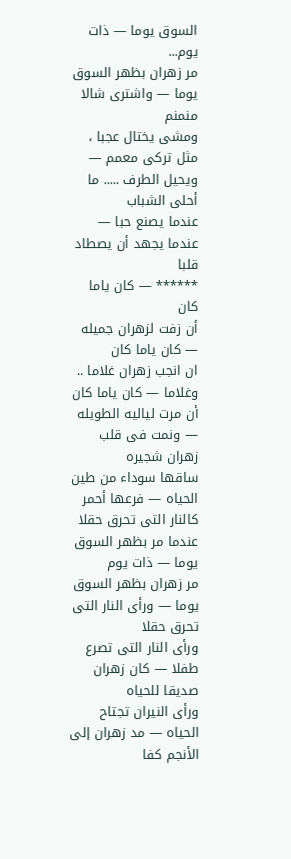السوق يوما — ذات يوم...
مر زهران بظهر السوق يوما — واشترى شالا منمنم
ومشى يختال عجبا ، مثل تركى معمم — ويحيل الطرف ..... ما أحلى الشباب
عندما يصنع حبا — عندما يجهد أن يصطاد قلبا
****** — كان ياما كان
أن زفت لزهران جميله — كان ياما كان
ان انجب زهران غلاما .. وغلاما — كان ياما كان
أن مرت لياليه الطويله — ونمت فى قلب زهران شجيره
ساقها سوداء من طين الحياه — فرعها أحمر كالنار التى تحرق حقلا
عندما مر بظهر السوق يوما — ذات يوم
مر زهران بظهر السوق يوما — ورأى النار التى تحرق حقلا
ورأى النار التى تصرع طفلا — كان زهران صديقا للحياه
ورأى النيران تجتاح الحياه — مد زهران إلى الأنجم كفا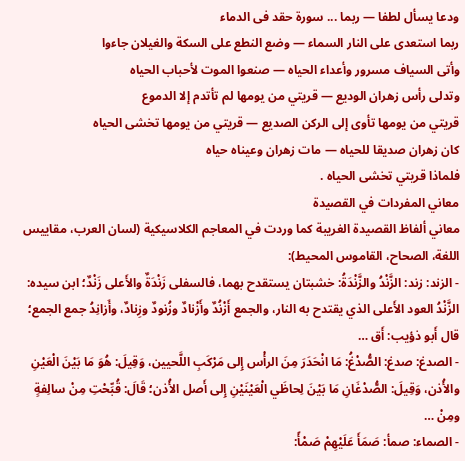ودعا يسأل لطفا — ربما ... سورة حقد فى الدماء
ربما استعدى على النار السماء — وضع النطع على السكة والغيلان جاءوا
وأتى السياف مسرور وأعداء الحياه — صنعوا الموت لأحباب الحياه
وتدلى رأس زهران الوديع — قريتي من يومها لم تأتدم إلا الدموع
قريتي من يومها تأوى إلى الركن الصديع — قريتي من يومها تخشى الحياه
كان زهران صديقا للحياه — مات زهران وعيناه حياه
فلماذا قريتي تخشى الحياه .
معاني المفردات في القصيدة
معاني ألفاظ القصيدة الغريبة كما وردت في المعاجم الكلاسيكية (لسان العرب، مقاييس اللغة، الصحاح، القاموس المحيط):
- الزند: زند: الزَّنْدُ والزَّنْدَةُ: خشبتان يستقدح بهما، فالسفلى زَنْدَةٌ والأَعلى زَنْدٌ؛ ابن سيده: الزَّنْدُ العود الأَعلى الذي يقتدح به النار، والجمع أَزْنُدٌ وأَزْنادٌ وزُنودٌ وزِنادٌ، وأَزانِدُ جمع الجمع؛ قال أَبو ذؤيب: أَق …
- الصدغ: صدغ: الصُّدْغُ: مَا انْحَدَرَ مِنَ الرأْس إِلى مَرْكَبِ اللَّحيين، وَقِيلَ: هُوَ مَا بَيْنَ الْعَيْنِ والأُذن، وَقِيلَ: الصُّدْغَانِ مَا بَيْنَ لِحاظَي الْعَيْنَيْنِ إِلى أَصل الأُذن؛ قَالَ: قُبِّحْتِ مِنْ سالِفةٍ ومِنْ …
- الصماء: صمأ: صَمَأَ عَلَيْهِمْ صَمْأً: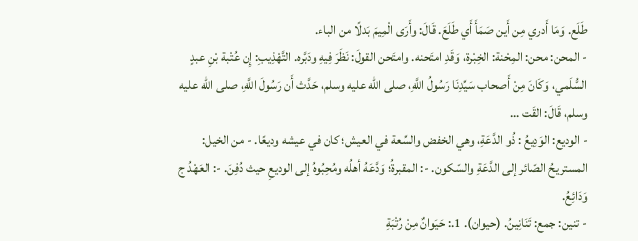طَلَع. وَمَا أَدري مِن أَين صَمَأَ أَي طَلَعَ. قَالَ: وأَرَى الْمِيمَ بَدلًا من الباء.
- المحن: محن: المِحْنة: الخِبْرة، وَقَدِ امتَحنه. وامتَحن القولَ: نَظَرَ فِيهِ ودَبَّره. التَّهْذِيبِ: إِن عُتْبة بْنِ عبدٍ السُّلَمي، وَكَانَ مِنْ أَصحاب سَيِّدِنَا رَسُولُ اللَّهِ، صلى الله عليه وسلم، حَدَّث أَن رَسُولَ اللَّهِ، صلى الله عليه وسلم، قَالَ: القَت …
- الوديع: الوَدِيعُ : ذُو الدَّعَةِ، وهي الخفض والسِّعة في العيش؛ كان في عيشه وديعًا. - من الخيل: المستريحُ الصّائر إلى الدَّعَةِ والسّكون. -: المقبرةُ؛ وَدَّعَهُ أهلُه ومُحِبُوهُ إلى الوديعِ حيث دُفِنَ. -: العَهْدُ ج وَدَائِعُ.
- تنين: جمع: تَنَانِينُ. (حيوان). 1.: حَيَوانٌ مِنْ رُتْبَةِ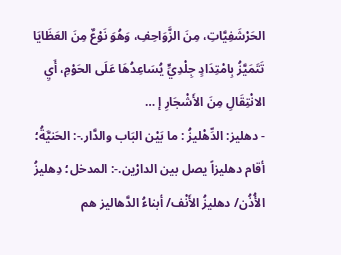الحَرْشَفِيَّاتِ، مِنَ الزَّوَاحِفِ، وَهُوَ نَوْعٌ مِنَ العَظَايَا تَتَمَيَّزُ بِامْتِدَادٍ جِلْدِيٍّ يُسَاعِدُهَا عَلَى الحَوْمِ، أَيِ الانْتِقَالِ مِنَ الأَشْجَارِ إ …
- دهليز: الدِّهْليزُ : ما بَيْن البَاب والدَّار.-: الحَنيَّةُ؛ أقام دهليزاً يصل بين الدارْين.-: المدخل؛ دِهليزُ الأُذُن/ دهليزُ الأَنْف/ أبناءُ الدَّهاليز هم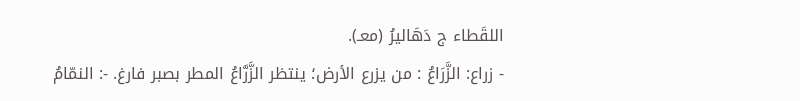اللقَطاء ج دَهَاليرُ (معـ).
- زراع: الزَّرَاعُ : من يزرع الأرض؛ ينتظر الزَّرَّاعُ المطر بصبر فارغ. -: النمّامُ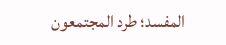المفسد؛ طرد المجتمعون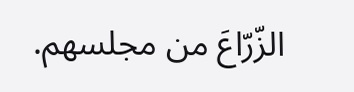الزّرّاعَ من مجلسهم.